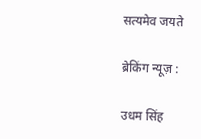सत्यमेव जयते

ब्रेकिंग न्यूज़ :

उधम सिंह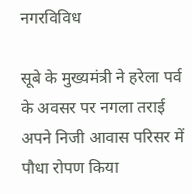नगरविविध

सूबे के मुख्यमंत्री ने हरेला पर्व के अवसर पर नगला तराई अपने निजी आवास परिसर में पौधा रोपण किया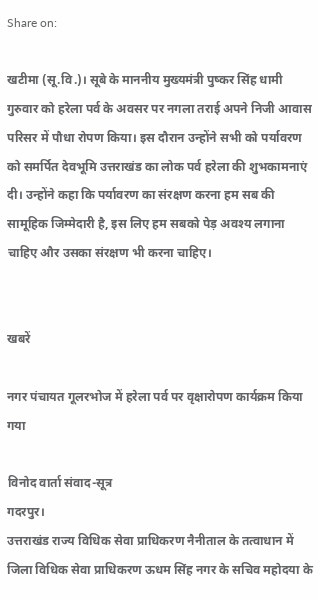Share on:

खटीमा (सू.वि.)। सूबे के माननीय मुख्यमंत्री पुष्कर सिंह धामी गुरुवार को हरेला पर्व के अवसर पर नगला तराई अपने निजी आवास परिसर में पौधा रोपण किया। इस दौरान उन्होंने सभी को पर्यावरण को समर्पित देवभूमि उत्तराखंड का लोक पर्व हरेला की शुभकामनाएं दी। उन्होंने कहा कि पर्यावरण का संरक्षण करना हम सब की सामूहिक जिम्मेदारी है, इस लिए हम सबको पेड़ अवश्य लगाना चाहिए और उसका संरक्षण भी करना चाहिए।


खबरें

नगर पंचायत गूलरभोज में हरेला पर्व पर वृक्षारोपण कार्यक्रम किया गया

विनोद वार्ता संवाद-सूत्र
गदरपुर।
उत्तराखंड राज्य विधिक सेवा प्राधिकरण नैनीताल के तत्वाधान में जिला विधिक सेवा प्राधिकरण ऊधम सिंह नगर के सचिव महोदया के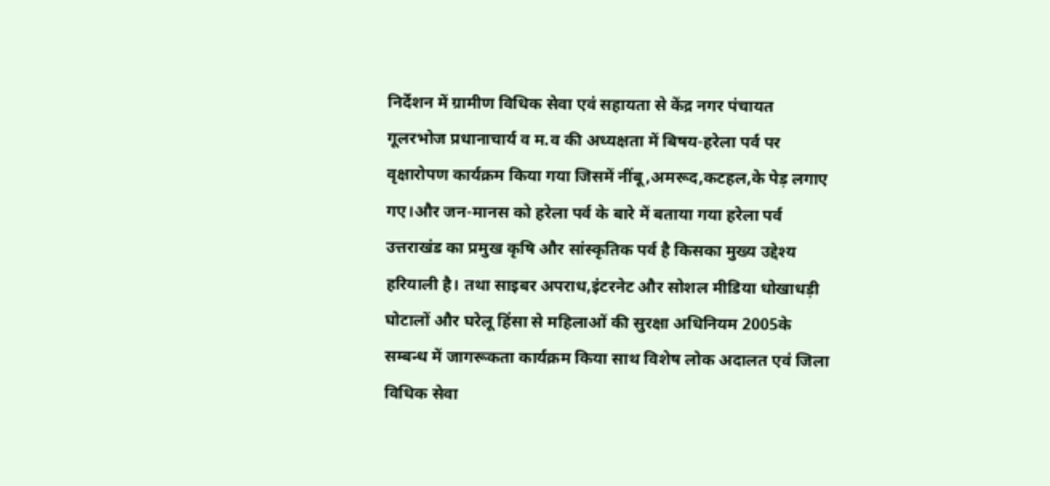निर्देशन में ग्रामीण विधिक सेवा एवं सहायता से केंद्र नगर पंचायत गूलरभोज प्रधानाचार्य व म.व की अध्यक्षता में बिषय-हरेला पर्व पर वृक्षारोपण कार्यक्रम किया गया जिसमें नींबू,अमरूद,कटहल,के पेड़ लगाए गए।और जन-मानस को हरेला पर्व के बारे में बताया गया हरेला पर्व उत्तराखंड का प्रमुख कृषि और सांस्कृतिक पर्व है किसका मुख्य उद्देश्य हरियाली है। तथा साइबर अपराध,इंटरनेट और सोशल मीडिया धोखाधड़ी घोटालों और घरेलू हिंसा से महिलाओं की सुरक्षा अधिनियम 2005के सम्बन्ध में जागरूकता कार्यक्रम किया साथ विशेष लोक अदालत एवं जिला विधिक सेवा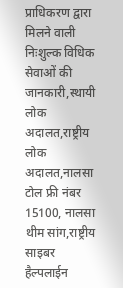प्राधिकरण द्वारा मिलने वाली निःशुल्क विधिक सेवाओं की जानकारी,स्थायी लोक अदालत,राष्ट्रीय लोक अदालत,नालसा टोल फ्री नंबर 15100, नालसा थीम सांग,राष्ट्रीय साइबर हैल्पलाईन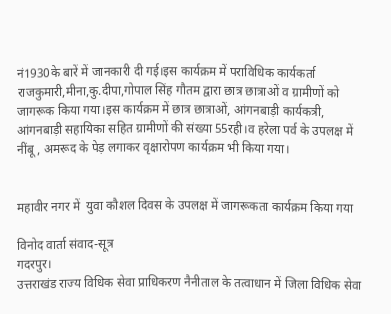नं1930के बारें में जानकारी दी गई।इस कार्यक्रम में पराविधिक कार्यकर्ता राजकुमारी,मीना,कु.दीपा,गोपाल सिंह गौतम द्वारा छात्र छात्राओं व ग्रामीणों को जागरूक किया गया।इस कार्यक्रम में छात्र छात्राओं, आंगनबाड़ी कार्यकत्री, आंगनबाड़ी सहायिका सहित ग्रामीणों की संख्या 55रही।व हरेला पर्व के उपलक्ष में नींबू, अमरूद के पेड़ लगाकर वृक्षारोपण कार्यक्रम भी किया गया।


महावीर नगर में  युवा कौशल दिवस के उपलक्ष में जागरूकता कार्यक्रम किया गया

विनोद वार्ता संवाद-सूत्र
गदरपुर।
उत्तराखंड राज्य विधिक सेवा प्राधिकरण नैनीताल के तत्वाधान में जिला विधिक सेवा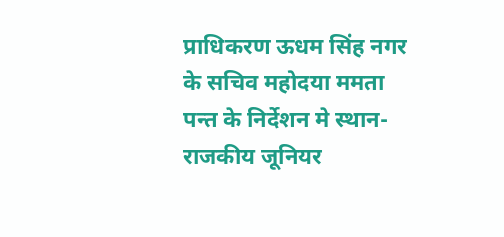प्राधिकरण ऊधम सिंह नगर के सचिव महोदया ममता पन्त के निर्देशन मे स्थान-राजकीय जूनियर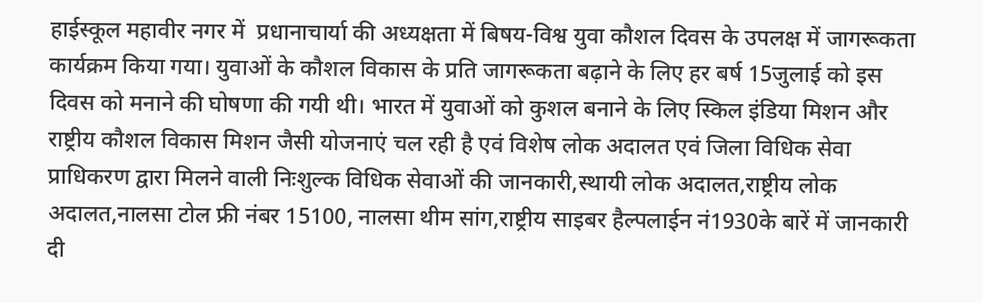हाईस्कूल महावीर नगर में  प्रधानाचार्या की अध्यक्षता में बिषय-विश्व युवा कौशल दिवस के उपलक्ष में जागरूकता कार्यक्रम किया गया। युवाओं के कौशल विकास के प्रति जागरूकता बढ़ाने के लिए हर बर्ष 15जुलाई को इस दिवस को मनाने की घोषणा की गयी थी। भारत में युवाओं को कुशल बनाने के लिए स्किल इंडिया मिशन और राष्ट्रीय कौशल विकास मिशन जैसी योजनाएं चल रही है एवं विशेष लोक अदालत एवं जिला विधिक सेवा प्राधिकरण द्वारा मिलने वाली निःशुल्क विधिक सेवाओं की जानकारी,स्थायी लोक अदालत,राष्ट्रीय लोक अदालत,नालसा टोल फ्री नंबर 15100, नालसा थीम सांग,राष्ट्रीय साइबर हैल्पलाईन नं1930के बारें में जानकारी दी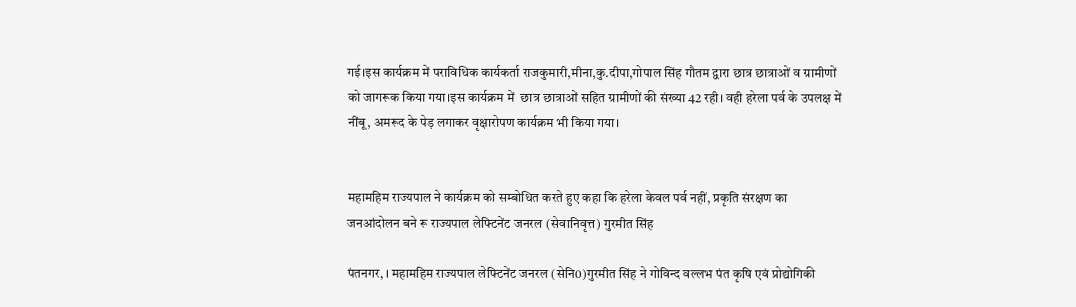गई।इस कार्यक्रम में पराविधिक कार्यकर्ता राजकुमारी,मीना,कु.दीपा,गोपाल सिंह गौतम द्वारा छात्र छात्राओं व ग्रामीणों को जागरूक किया गया।इस कार्यक्रम में  छात्र छात्राओं सहित ग्रामीणों की संख्या 42 रही। वही हरेला पर्व के उपलक्ष में नींबू, अमरूद के पेड़ लगाकर वृक्षारोपण कार्यक्रम भी किया गया।


महामहिम राज्यपाल ने कार्यक्रम को सम्बोधित करते हुए कहा कि हरेला केवल पर्व नहीं, प्रकृति संरक्षण का जनआंदोलन बने रू राज्यपाल लेफ्टिनेंट जनरल (सेवानिवृत्त) गुरमीत सिंह

पंतनगर, । महामहिम राज्यपाल लेफ्टिनेंट जनरल (सेनि0)गुरमीत सिंह ने गोविन्द वल्लभ पंत कृषि एवं प्रोद्योगिकी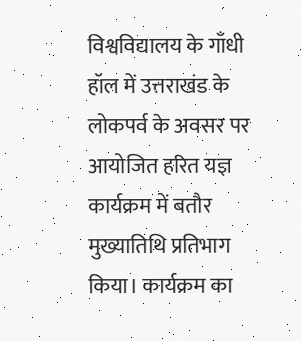विश्वविद्यालय के गाँधी हॉल में उत्तराखंड के लोकपर्व के अवसर पर आयोजित हरित यज्ञ कार्यक्रम में बतौर मुख्यातिथि प्रतिभाग किया। कार्यक्रम का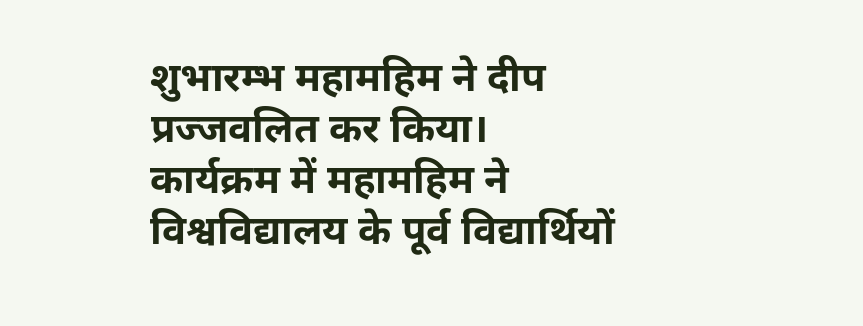शुभारम्भ महामहिम ने दीप प्रज्जवलित कर किया। कार्यक्रम में महामहिम ने विश्वविद्यालय के पूर्व विद्यार्थियों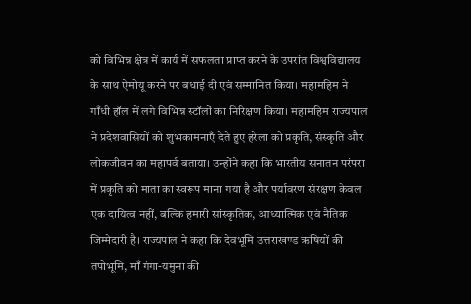को विभिन्न क्षेत्र में कार्य में सफलता प्राप्त करने के उपरांत विश्वविद्यालय के साथ ऐमोयू करने पर बधाई दी एवं सम्मानित किया। महामहिम ने गाँधी हॉल में लगे विभिन्न स्टॉलों का निरिक्षण किया। महामहिम राज्यपाल ने प्रदेशवासियों को शुभकामनाएँ देते हुए हरेला को प्रकृति, संस्कृति और लोकजीवन का महापर्व बताया। उन्होंने कहा कि भारतीय सनातन परंपरा में प्रकृति को माता का स्वरूप माना गया है और पर्यावरण संरक्षण केवल एक दायित्व नहीं, बल्कि हमारी सांस्कृतिक, आध्यात्मिक एवं नैतिक जिम्मेदारी है। राज्यपाल ने कहा कि देवभूमि उत्तराखण्ड ऋषियों की तपोभूमि, माँ गंगा-यमुना की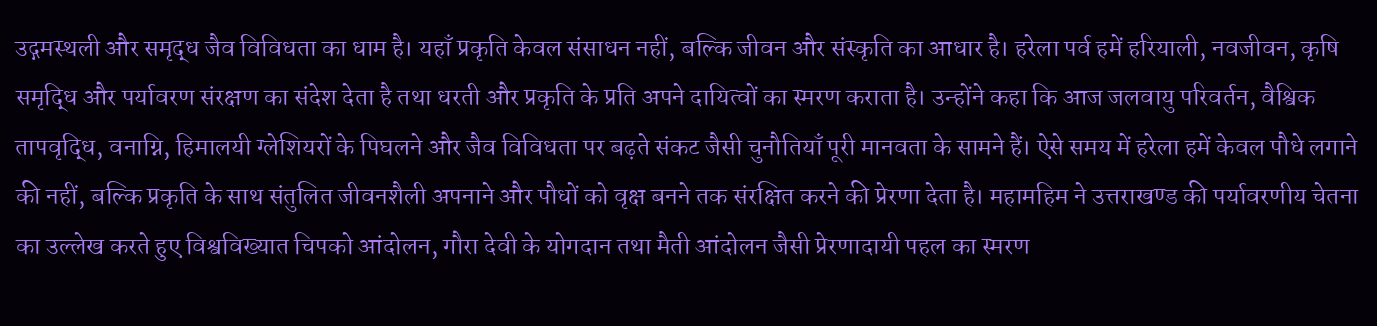उद्गमस्थली और समृद्ध जैव विविधता का धाम है। यहाँ प्रकृति केवल संसाधन नहीं, बल्कि जीवन और संस्कृति का आधार है। हरेला पर्व हमें हरियाली, नवजीवन, कृषि समृद्धि और पर्यावरण संरक्षण का संदेश देता है तथा धरती और प्रकृति के प्रति अपने दायित्वों का स्मरण कराता है। उन्होंने कहा कि आज जलवायु परिवर्तन, वैश्विक तापवृद्धि, वनाग्नि, हिमालयी ग्लेशियरों के पिघलने और जैव विविधता पर बढ़ते संकट जैसी चुनौतियाँ पूरी मानवता के सामने हैं। ऐसे समय में हरेला हमें केवल पौधे लगाने की नहीं, बल्कि प्रकृति के साथ संतुलित जीवनशैली अपनाने और पौधों को वृक्ष बनने तक संरक्षित करने की प्रेरणा देता है। महामहिम ने उत्तराखण्ड की पर्यावरणीय चेतना का उल्लेख करते हुए विश्वविख्यात चिपको आंदोलन, गौरा देवी के योगदान तथा मैती आंदोलन जैसी प्रेरणादायी पहल का स्मरण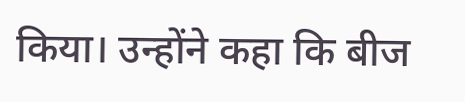किया। उन्होंने कहा कि बीज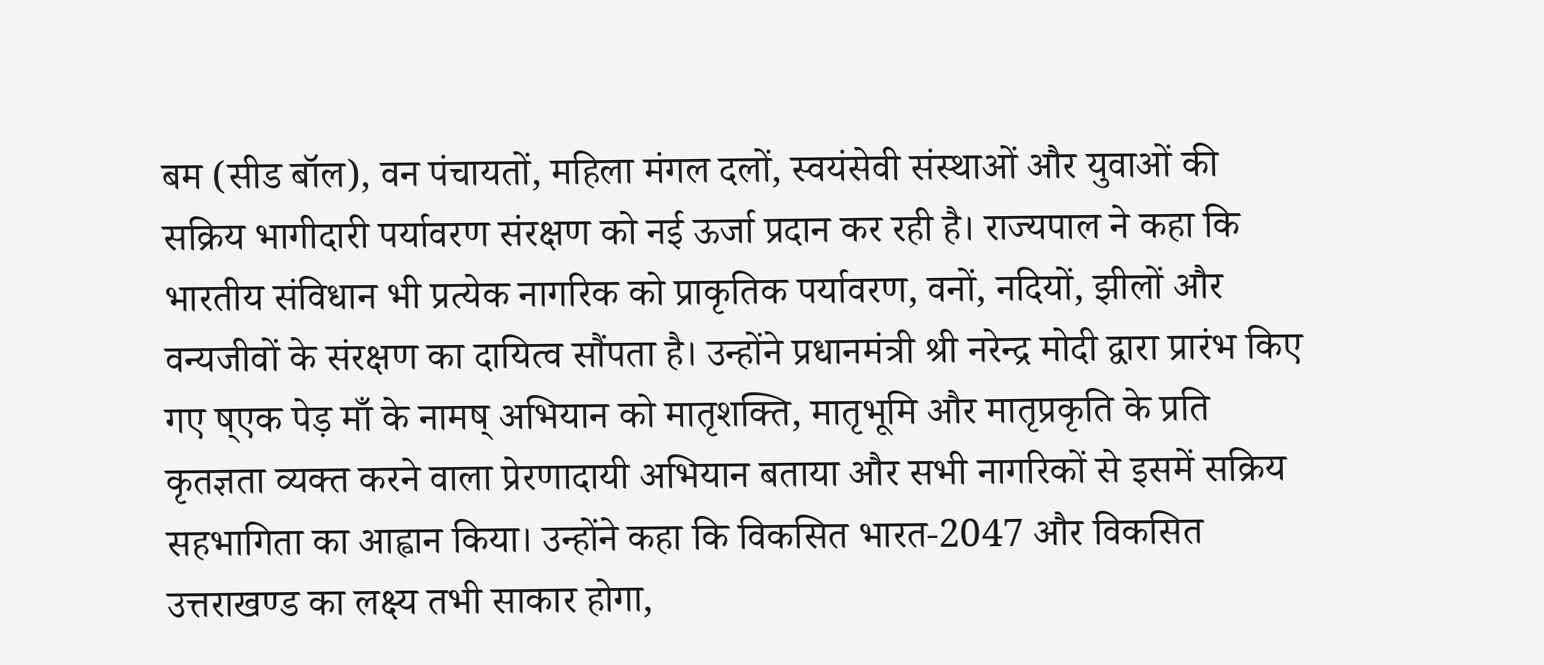बम (सीड बॉल), वन पंचायतों, महिला मंगल दलों, स्वयंसेवी संस्थाओं और युवाओं की सक्रिय भागीदारी पर्यावरण संरक्षण को नई ऊर्जा प्रदान कर रही है। राज्यपाल ने कहा कि भारतीय संविधान भी प्रत्येक नागरिक को प्राकृतिक पर्यावरण, वनों, नदियों, झीलों और वन्यजीवों के संरक्षण का दायित्व सौंपता है। उन्होंने प्रधानमंत्री श्री नरेन्द्र मोदी द्वारा प्रारंभ किए गए ष्एक पेड़ माँ के नामष् अभियान को मातृशक्ति, मातृभूमि और मातृप्रकृति के प्रति कृतज्ञता व्यक्त करने वाला प्रेरणादायी अभियान बताया और सभी नागरिकों से इसमें सक्रिय सहभागिता का आह्वान किया। उन्होंने कहा कि विकसित भारत-2047 और विकसित उत्तराखण्ड का लक्ष्य तभी साकार होगा,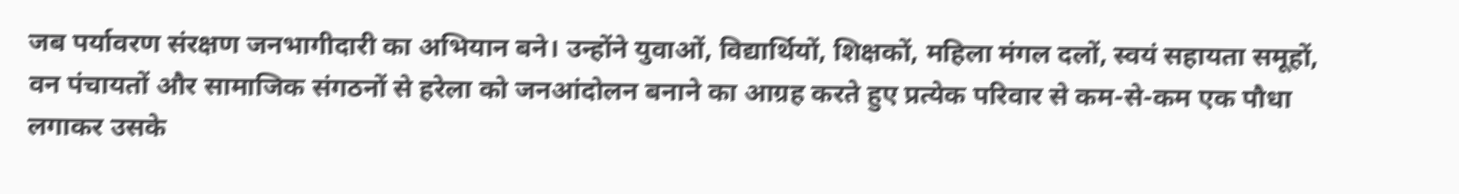जब पर्यावरण संरक्षण जनभागीदारी का अभियान बने। उन्होंने युवाओं, विद्यार्थियों, शिक्षकों, महिला मंगल दलों, स्वयं सहायता समूहों, वन पंचायतों और सामाजिक संगठनों से हरेला को जनआंदोलन बनाने का आग्रह करते हुए प्रत्येक परिवार से कम-से-कम एक पौधा लगाकर उसके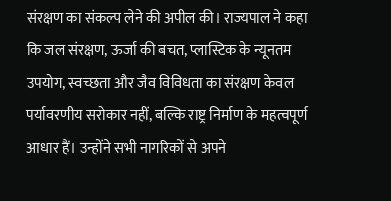संरक्षण का संकल्प लेने की अपील की। राज्यपाल ने कहा कि जल संरक्षण, ऊर्जा की बचत, प्लास्टिक के न्यूनतम उपयोग, स्वच्छता और जैव विविधता का संरक्षण केवल पर्यावरणीय सरोकार नहीं, बल्कि राष्ट्र निर्माण के महत्वपूर्ण आधार हैं। उन्होंने सभी नागरिकों से अपने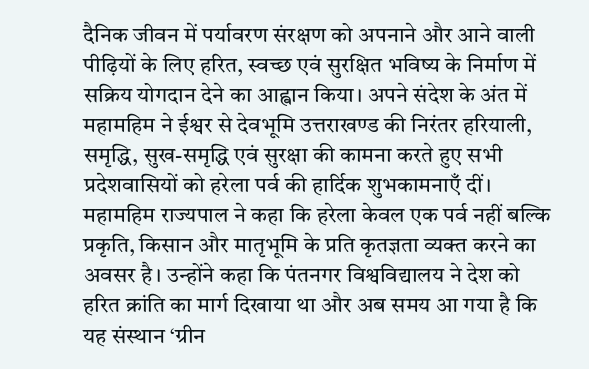दैनिक जीवन में पर्यावरण संरक्षण को अपनाने और आने वाली पीढ़ियों के लिए हरित, स्वच्छ एवं सुरक्षित भविष्य के निर्माण में सक्रिय योगदान देने का आह्वान किया। अपने संदेश के अंत में महामहिम ने ईश्वर से देवभूमि उत्तराखण्ड की निरंतर हरियाली, समृद्धि, सुख-समृद्धि एवं सुरक्षा की कामना करते हुए सभी प्रदेशवासियों को हरेला पर्व की हार्दिक शुभकामनाएँ दीं। महामहिम राज्यपाल ने कहा कि हरेला केवल एक पर्व नहीं बल्कि प्रकृति, किसान और मातृभूमि के प्रति कृतज्ञता व्यक्त करने का अवसर है। उन्होंने कहा कि पंतनगर विश्वविद्यालय ने देश को हरित क्रांति का मार्ग दिखाया था और अब समय आ गया है कि यह संस्थान ‘ग्रीन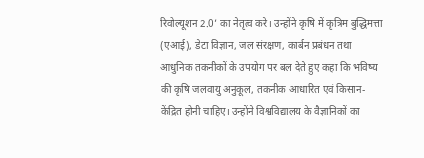रिवोल्यूशन 2.0’ का नेतृत्व करे। उन्होंने कृषि में कृत्रिम बुद्धिमत्ता (एआई), डेटा विज्ञान, जल संरक्षण, कार्बन प्रबंधन तथा आधुनिक तकनीकों के उपयोग पर बल देते हुए कहा कि भविष्य की कृषि जलवायु अनुकूल, तकनीक आधारित एवं किसान-केंद्रित होनी चाहिए। उन्होंने विश्वविद्यालय के वैज्ञानिकों का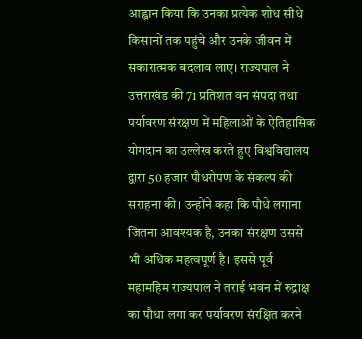आह्वान किया कि उनका प्रत्येक शोध सीधे किसानों तक पहुंचे और उनके जीवन में सकारात्मक बदलाव लाए। राज्यपाल ने उत्तराखंड की 71 प्रतिशत वन संपदा तथा पर्यावरण संरक्षण में महिलाओं के ऐतिहासिक योगदान का उल्लेख करते हुए विश्वविद्यालय द्वारा 50 हजार पौधरोपण के संकल्प की सराहना की। उन्होंने कहा कि पौधे लगाना जितना आवश्यक है, उनका संरक्षण उससे भी अधिक महत्वपूर्ण है। इससे पूर्व महामहिम राज्यपाल ने तराई भवन में रुद्राक्ष का पौधा लगा कर पर्यावरण संरक्षित करने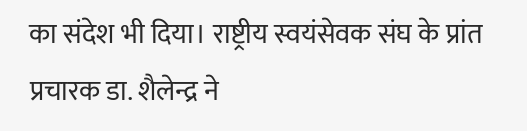का संदेश भी दिया। राष्ट्रीय स्वयंसेवक संघ के प्रांत प्रचारक डा. शैलेन्द्र ने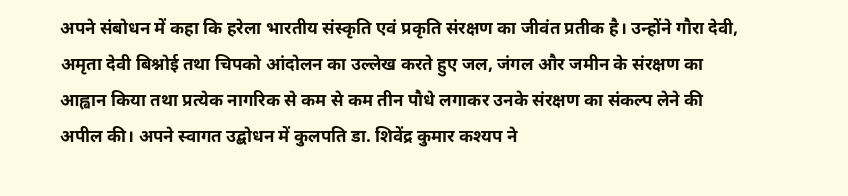अपने संबोधन में कहा कि हरेला भारतीय संस्कृति एवं प्रकृति संरक्षण का जीवंत प्रतीक है। उन्होंने गौरा देवी, अमृता देवी बिश्नोई तथा चिपको आंदोलन का उल्लेख करते हुए जल, जंगल और जमीन के संरक्षण का आह्वान किया तथा प्रत्येक नागरिक से कम से कम तीन पौधे लगाकर उनके संरक्षण का संकल्प लेने की अपील की। अपने स्वागत उद्बोधन में कुलपति डा. शिवेंद्र कुमार कश्यप ने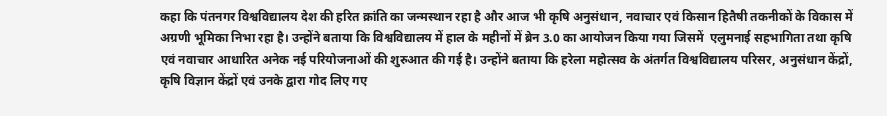कहा कि पंतनगर विश्वविद्यालय देश की हरित क्रांति का जन्मस्थान रहा है और आज भी कृषि अनुसंधान, नवाचार एवं किसान हितैषी तकनीकों के विकास में अग्रणी भूमिका निभा रहा है। उन्होंने बताया कि विश्वविद्यालय में हाल के महीनों में ब्रेन 3.0 का आयोजन किया गया जिसमें  एलुमनाई सहभागिता तथा कृषि एवं नवाचार आधारित अनेक नई परियोजनाओं की शुरुआत की गई है। उन्होंने बताया कि हरेला महोत्सव के अंतर्गत विश्वविद्यालय परिसर, अनुसंधान केंद्रों, कृषि विज्ञान केंद्रों एवं उनके द्वारा गोद लिए गए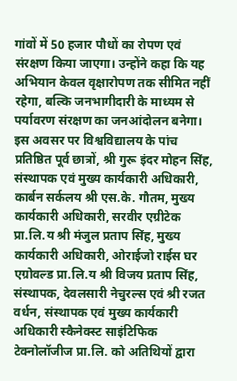गांवों में 50 हजार पौधों का रोपण एवं संरक्षण किया जाएगा। उन्होंने कहा कि यह अभियान केवल वृक्षारोपण तक सीमित नहीं रहेगा, बल्कि जनभागीदारी के माध्यम से पर्यावरण संरक्षण का जनआंदोलन बनेगा। इस अवसर पर विश्वविद्यालय के पांच प्रतिष्ठित पूर्व छात्रों, श्री गुरू इंदर मोहन सिंह, संस्थापक एवं मुख्य कार्यकारी अधिकारी, कार्बन सर्कलय श्री एस.के. गौतम, मुख्य कार्यकारी अधिकारी, सरवीर एग्रीटेक प्रा.लि.य श्री मंजुल प्रताप सिंह, मुख्य कार्यकारी अधिकारी, ओराईजो राईस घर एग्रोवल्ड प्रा.लि.य श्री विजय प्रताप सिंह, संस्थापक, देवलसारी नेचुरल्स एवं श्री रजत वर्धन, संस्थापक एवं मुख्य कार्यकारी अधिकारी स्कैनेक्स्ट साइंटिफिक टेक्नोलॉजीज प्रा.लि. को अतिथियों द्वारा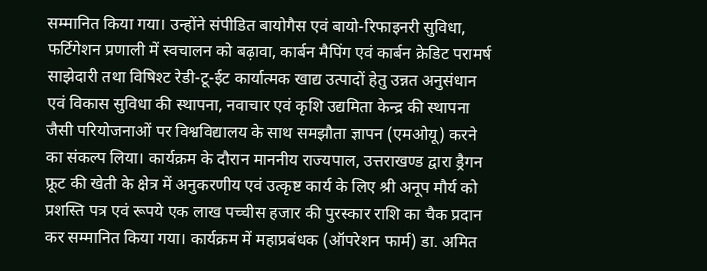सम्मानित किया गया। उन्होंने संपीडित बायोगैस एवं बायो-रिफाइनरी सुविधा, फर्टिगेशन प्रणाली में स्वचालन को बढ़ावा, कार्बन मैपिंग एवं कार्बन क्रेडिट परामर्ष साझेदारी तथा विषिश्ट रेडी-टू-ईट कार्यात्मक खाद्य उत्पादों हेतु उन्नत अनुसंधान एवं विकास सुविधा की स्थापना, नवाचार एवं कृशि उद्यमिता केन्द्र की स्थापना जैसी परियोजनाओं पर विश्वविद्यालय के साथ समझौता ज्ञापन (एमओयू) करने का संकल्प लिया। कार्यक्रम के दौरान माननीय राज्यपाल, उत्तराखण्ड द्वारा ड्रैगन फ्रूट की खेती के क्षेत्र में अनुकरणीय एवं उत्कृष्ट कार्य के लिए श्री अनूप मौर्य को प्रशस्ति पत्र एवं रूपये एक लाख पच्चीस हजार की पुरस्कार राशि का चैक प्रदान कर सम्मानित किया गया। कार्यक्रम में महाप्रबंधक (ऑपरेशन फार्म) डा. अमित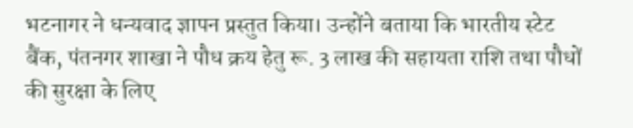भटनागर ने धन्यवाद ज्ञापन प्रस्तुत किया। उन्होंने बताया कि भारतीय स्टेट बैंक, पंतनगर शाखा ने पौध क्रय हेतु रू. 3 लाख की सहायता राशि तथा पौधों की सुरक्षा के लिए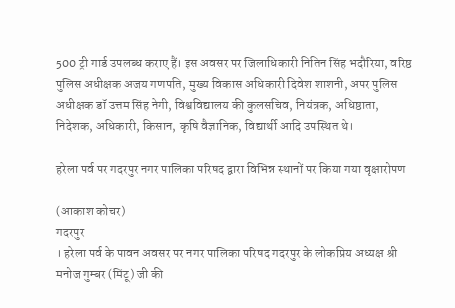500 ट्री गार्ड उपलब्ध कराए हैं। इस अवसर पर जिलाधिकारी नितिन सिंह भदौरिया, वरिष्ठ पुलिस अधीक्षक अजय गणपति, मुख्य विकास अधिकारी दिवेश शाशनी, अपर पुलिस अधीक्षक डॉ उत्तम सिंह नेगी, विश्वविद्यालय की कुलसचिव, नियंत्रक, अधिष्ठाता, निदेशक, अधिकारी, किसान, कृषि वैज्ञानिक, विद्यार्थी आदि उपस्थित थे।

हरेला पर्व पर गदरपुर नगर पालिका परिषद द्वारा विभिन्न स्थानों पर किया गया वृक्षारोपण

(आकाश कोचर)
गदरपुर
। हरेला पर्व के पावन अवसर पर नगर पालिका परिषद गदरपुर के लोकप्रिय अध्यक्ष श्री मनोज गुम्बर (मिंटू) जी की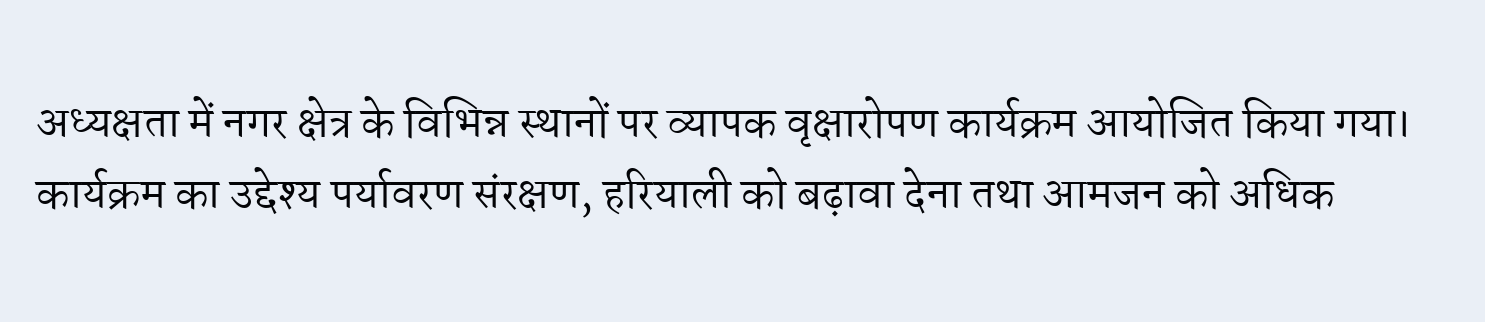अध्यक्षता में नगर क्षेत्र के विभिन्न स्थानों पर व्यापक वृक्षारोपण कार्यक्रम आयोजित किया गया। कार्यक्रम का उद्देश्य पर्यावरण संरक्षण, हरियाली को बढ़ावा देना तथा आमजन को अधिक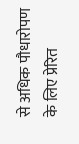से अधिक पौधारोपण के लिए प्रेरित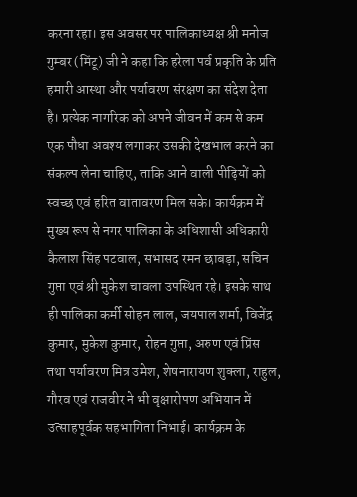करना रहा। इस अवसर पर पालिकाध्यक्ष श्री मनोज गुम्बर (मिंटू) जी ने कहा कि हरेला पर्व प्रकृति के प्रति हमारी आस्था और पर्यावरण संरक्षण का संदेश देता है। प्रत्येक नागरिक को अपने जीवन में कम से कम एक पौधा अवश्य लगाकर उसकी देखभाल करने का संकल्प लेना चाहिए, ताकि आने वाली पीढ़ियों को स्वच्छ एवं हरित वातावरण मिल सके। कार्यक्रम में मुख्य रूप से नगर पालिका के अधिशासी अधिकारी कैलाश सिंह पटवाल, सभासद रमन छाबड़ा, सचिन गुप्ता एवं श्री मुकेश चावला उपस्थित रहे। इसके साथ ही पालिका कर्मी सोहन लाल, जयपाल शर्मा, विजेंद्र कुमार, मुकेश कुमार, रोहन गुप्ता, अरुण एवं प्रिंस तथा पर्यावरण मित्र उमेश, शेषनारायण शुक्ला, राहुल, गौरव एवं राजवीर ने भी वृक्षारोपण अभियान में उत्साहपूर्वक सहभागिता निभाई। कार्यक्रम के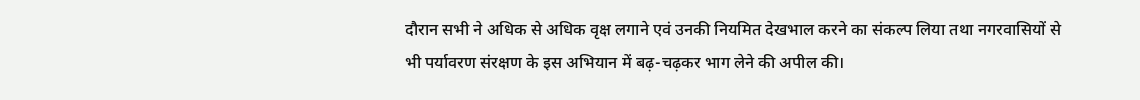दौरान सभी ने अधिक से अधिक वृक्ष लगाने एवं उनकी नियमित देखभाल करने का संकल्प लिया तथा नगरवासियों से भी पर्यावरण संरक्षण के इस अभियान में बढ़-चढ़कर भाग लेने की अपील की।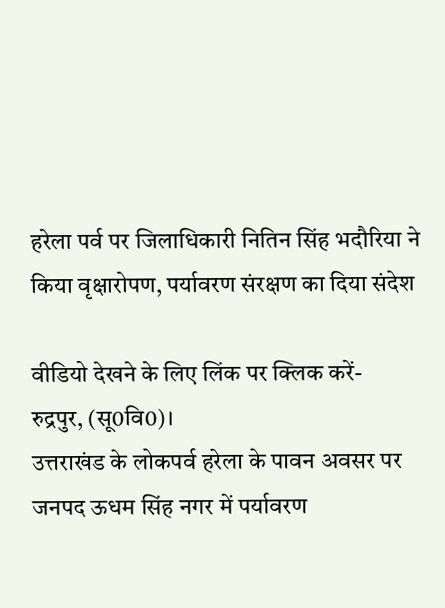हरेला पर्व पर जिलाधिकारी नितिन सिंह भदौरिया ने किया वृक्षारोपण, पर्यावरण संरक्षण का दिया संदेश

वीडियो देखने के लिए लिंक पर क्लिक करें-
रुद्रपुर, (सू0वि0)।
उत्तराखंड के लोकपर्व हरेला के पावन अवसर पर जनपद ऊधम सिंह नगर में पर्यावरण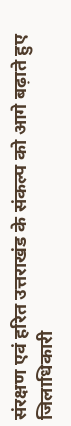संरक्षण एवं हरित उत्तराखंड के संकल्प को आगे बढ़ाते हुए जिलाधिकारी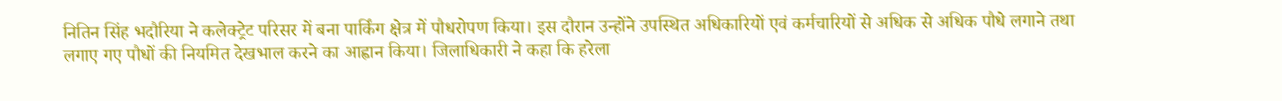नितिन सिंह भदौरिया ने कलेक्ट्रेट परिसर में बना पार्किंग क्षेत्र में पौधरोपण किया। इस दौरान उन्होंने उपस्थित अधिकारियों एवं कर्मचारियों से अधिक से अधिक पौधे लगाने तथा लगाए गए पौधों की नियमित देखभाल करने का आह्वान किया। जिलाधिकारी ने कहा कि हरेला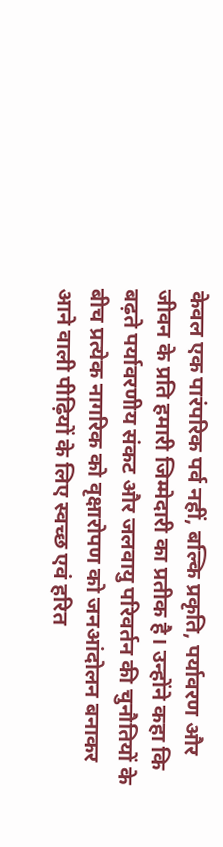केवल एक पारंपरिक पर्व नहीं, बल्कि प्रकृति, पर्यावरण और जीवन के प्रति हमारी जिम्मेदारी का प्रतीक है। उन्होंने कहा कि बढ़ते पर्यावरणीय संकट और जलवायु परिवर्तन की चुनौतियों के बीच प्रत्येक नागरिक को वृक्षारोपण को जनआंदोलन बनाकर आने वाली पीढ़ियों के लिए स्वच्छ एवं हरित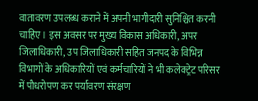वातावरण उपलब्ध कराने में अपनी भागीदारी सुनिश्चित करनी चाहिए। इस अवसर पर मुख्य विकास अधिकारी, अपर जिलाधिकारी, उप जिलाधिकारी सहित जनपद के विभिन्न विभागों के अधिकारियों एवं कर्मचारियों ने भी कलेक्ट्रेट परिसर में पौधरोपण कर पर्यावरण संरक्षण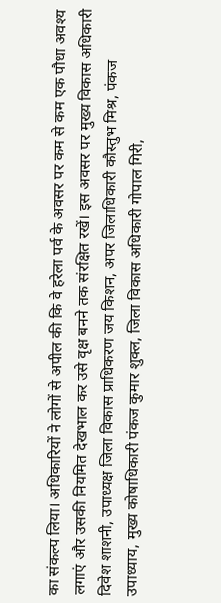का संकल्प लिया। अधिकारियों ने लोगों से अपील की कि वे हरेला पर्व के अवसर पर कम से कम एक पौधा अवश्य लगाएं और उसकी नियमित देखभाल कर उसे वृक्ष बनने तक संरक्षित रखें। इस अवसर पर मुख्य विकास अधिकारी दिवेश शाशनी, उपाध्यक्ष जिला विकास प्राधिकरण जय किशन, अपर जिलाधिकारी कौस्तुभ मिश्र, पंकज उपाध्याय, मुख्य कोषाधिकारी पंकज कुमार शुक्ल, जिला विकास अधिकारी गोपाल गिरी,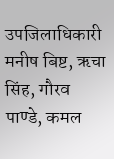उपजिलाधिकारी मनीष बिष्ट, ऋचा सिंह, गौरव पाण्डे, कमल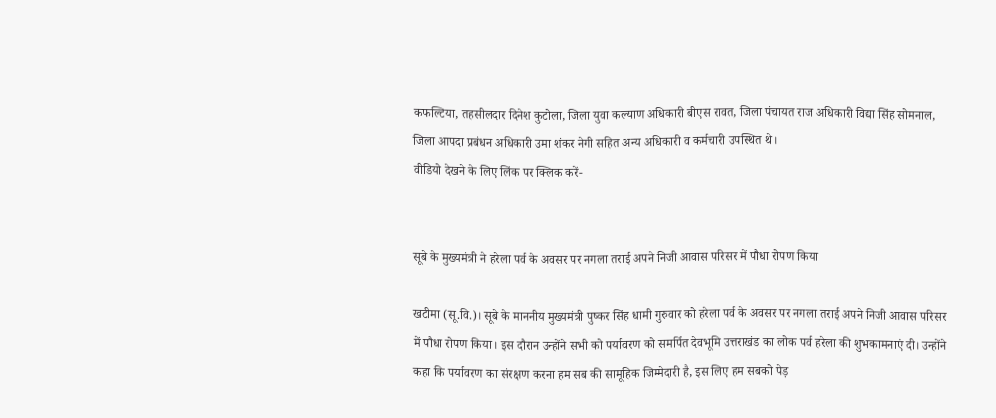कफल्टिया, तहसीलदार दिनेश कुटोला, जिला युवा कल्याण अधिकारी बीएस रावत, जिला पंचायत राज अधिकारी विद्या सिंह सोमनाल, जिला आपदा प्रबंधन अधिकारी उमा शंकर नेगी सहित अन्य अधिकारी व कर्मचारी उपस्थित थे।
वीडियो देखने के लिए लिंक पर क्लिक करें-


सूबे के मुख्यमंत्री ने हरेला पर्व के अवसर पर नगला तराई अपने निजी आवास परिसर में पौधा रोपण किया

खटीमा (सू.वि.)। सूबे के माननीय मुख्यमंत्री पुष्कर सिंह धामी गुरुवार को हरेला पर्व के अवसर पर नगला तराई अपने निजी आवास परिसर में पौधा रोपण किया। इस दौरान उन्होंने सभी को पर्यावरण को समर्पित देवभूमि उत्तराखंड का लोक पर्व हरेला की शुभकामनाएं दी। उन्होंने कहा कि पर्यावरण का संरक्षण करना हम सब की सामूहिक जिम्मेदारी है, इस लिए हम सबको पेड़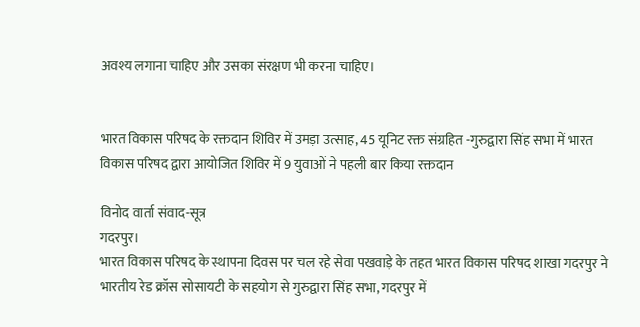अवश्य लगाना चाहिए और उसका संरक्षण भी करना चाहिए।


भारत विकास परिषद के रक्तदान शिविर में उमड़ा उत्साह, 45 यूनिट रक्त संग्रहित -गुरुद्वारा सिंह सभा में भारत विकास परिषद द्वारा आयोजित शिविर में 9 युवाओं ने पहली बार किया रक्तदान

विनोद वार्ता संवाद-सूत्र
गदरपुर।
भारत विकास परिषद के स्थापना दिवस पर चल रहे सेवा पखवाड़े के तहत भारत विकास परिषद शाखा गदरपुर ने भारतीय रेड क्रॉस सोसायटी के सहयोग से गुरुद्वारा सिंह सभा, गदरपुर में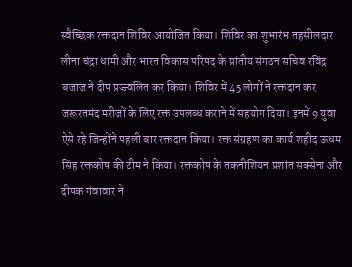स्वैच्छिक रक्तदान शिविर आयोजित किया। शिविर का शुभारंभ तहसीलदार लीना चंद्रा धामी और भारत विकास परिषद के प्रांतीय संगठन सचिव रविंद्र बजाज ने दीप प्रज्ज्वलित कर किया। शिविर में 45 लोगों ने रक्तदान कर जरूरतमंद मरीजों के लिए रक्त उपलब्ध कराने में सहयोग दिया। इनमें 9 युवा ऐसे रहे जिन्होंने पहली बार रक्तदान किया। रक्त संग्रहण का कार्य शहीद ऊधम सिंह रक्तकोष की टीम ने किया। रक्तकोष के तकनीशियन प्रशांत सक्सेना और दीपक गंवावार ने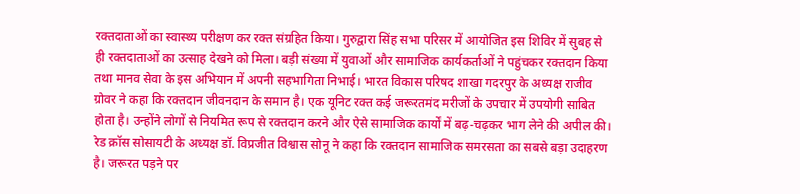रक्तदाताओं का स्वास्थ्य परीक्षण कर रक्त संग्रहित किया। गुरुद्वारा सिंह सभा परिसर में आयोजित इस शिविर में सुबह से ही रक्तदाताओं का उत्साह देखने को मिला। बड़ी संख्या में युवाओं और सामाजिक कार्यकर्ताओं ने पहुंचकर रक्तदान किया तथा मानव सेवा के इस अभियान में अपनी सहभागिता निभाई। भारत विकास परिषद शाखा गदरपुर के अध्यक्ष राजीव ग्रोवर ने कहा कि रक्तदान जीवनदान के समान है। एक यूनिट रक्त कई जरूरतमंद मरीजों के उपचार में उपयोगी साबित होता है। उन्होंने लोगों से नियमित रूप से रक्तदान करने और ऐसे सामाजिक कार्यों में बढ़-चढ़कर भाग लेने की अपील की। रेड क्रॉस सोसायटी के अध्यक्ष डॉ. विप्रजीत विश्वास सोनू ने कहा कि रक्तदान सामाजिक समरसता का सबसे बड़ा उदाहरण है। जरूरत पड़ने पर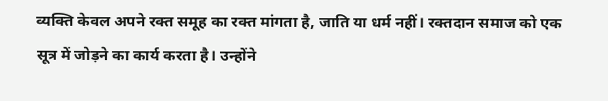व्यक्ति केवल अपने रक्त समूह का रक्त मांगता है, जाति या धर्म नहीं। रक्तदान समाज को एक सूत्र में जोड़ने का कार्य करता है। उन्होंने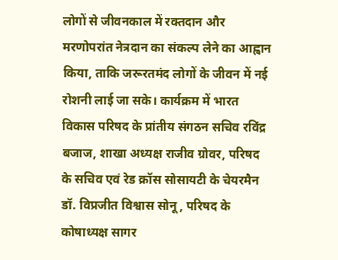लोगों से जीवनकाल में रक्तदान और मरणोपरांत नेत्रदान का संकल्प लेने का आह्वान किया, ताकि जरूरतमंद लोगों के जीवन में नई रोशनी लाई जा सके। कार्यक्रम में भारत विकास परिषद के प्रांतीय संगठन सचिव रविंद्र बजाज, शाखा अध्यक्ष राजीव ग्रोवर, परिषद के सचिव एवं रेड क्रॉस सोसायटी के चेयरमैन डॉ. विप्रजीत विश्वास सोनू, परिषद के कोषाध्यक्ष सागर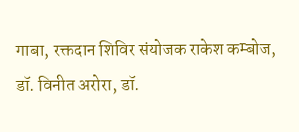गाबा, रक्तदान शिविर संयोजक राकेश कम्बोज, डॉ. विनीत अरोरा, डॉ.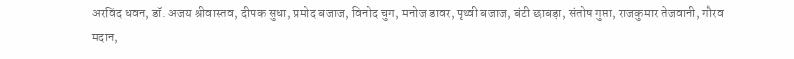अरविंद धवन, डॉ. अजय श्रीवास्तव, दीपक सुधा, प्रमोद बजाज, विनोद चुग, मनोज डावर, पृथ्वी बजाज, बंटी छाबड़ा, संतोष गुप्ता, राजकुमार तेजवानी, गौरव मदान,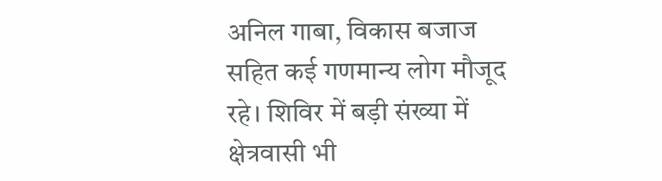अनिल गाबा, विकास बजाज सहित कई गणमान्य लोग मौजूद रहे। शिविर में बड़ी संख्या में क्षेत्रवासी भी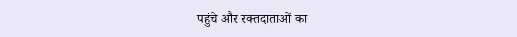पहुंचे और रक्तदाताओं का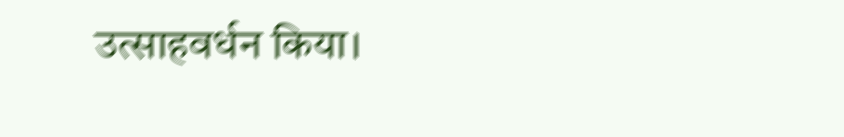उत्साहवर्धन किया।